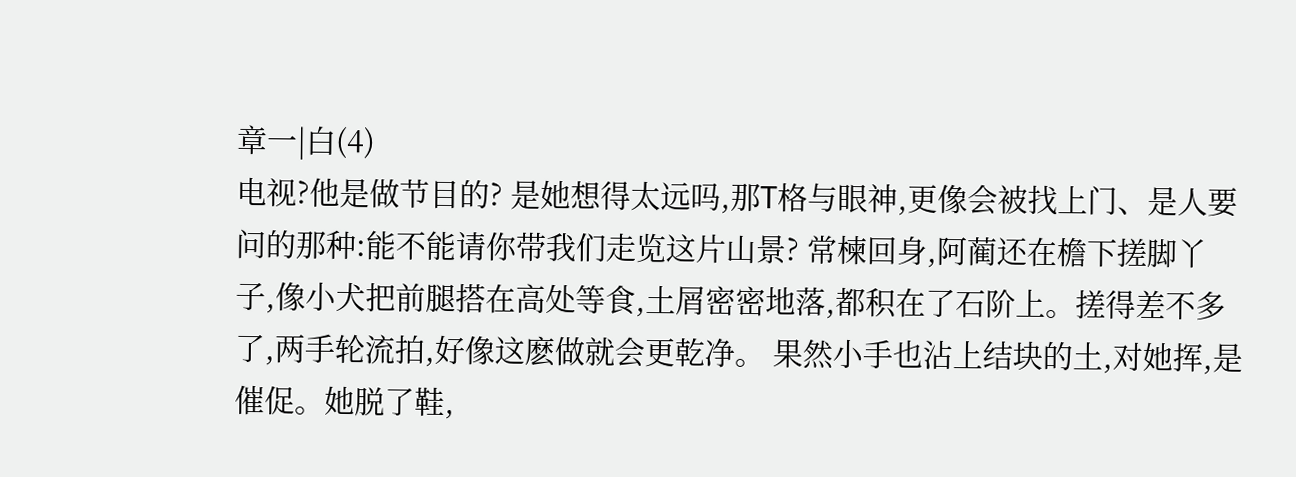章一|白(4)
电视?他是做节目的? 是她想得太远吗,那T格与眼神,更像会被找上门、是人要问的那种:能不能请你带我们走览这片山景? 常楝回身,阿蔺还在檐下搓脚丫子,像小犬把前腿搭在高处等食,土屑密密地落,都积在了石阶上。搓得差不多了,两手轮流拍,好像这麽做就会更乾净。 果然小手也沾上结块的土,对她挥,是催促。她脱了鞋,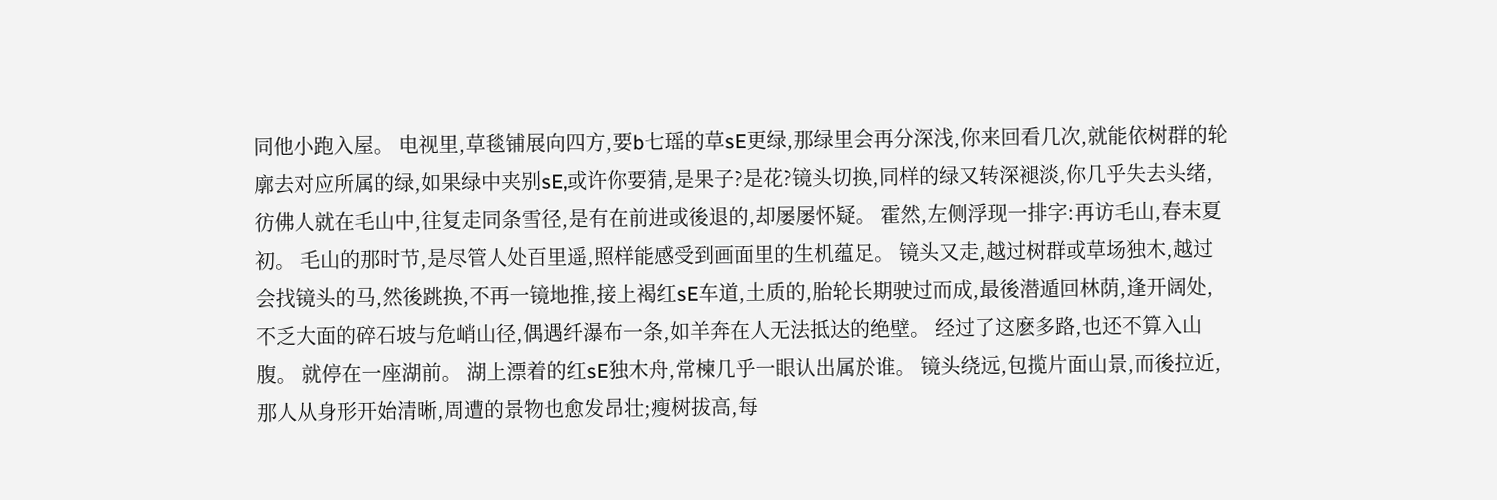同他小跑入屋。 电视里,草毯铺展向四方,要b七瑶的草sE更绿,那绿里会再分深浅,你来回看几次,就能依树群的轮廓去对应所属的绿,如果绿中夹别sE,或许你要猜,是果子?是花?镜头切换,同样的绿又转深褪淡,你几乎失去头绪,彷佛人就在毛山中,往复走同条雪径,是有在前进或後退的,却屡屡怀疑。 霍然,左侧浮现一排字:再访毛山,春末夏初。 毛山的那时节,是尽管人处百里遥,照样能感受到画面里的生机蕴足。 镜头又走,越过树群或草场独木,越过会找镜头的马,然後跳换,不再一镜地推,接上褐红sE车道,土质的,胎轮长期驶过而成,最後潜遁回林荫,逢开阔处,不乏大面的碎石坡与危峭山径,偶遇纤瀑布一条,如羊奔在人无法抵达的绝壁。 经过了这麽多路,也还不算入山腹。 就停在一座湖前。 湖上漂着的红sE独木舟,常楝几乎一眼认出属於谁。 镜头绕远,包揽片面山景,而後拉近,那人从身形开始清晰,周遭的景物也愈发昂壮;瘦树拔高,每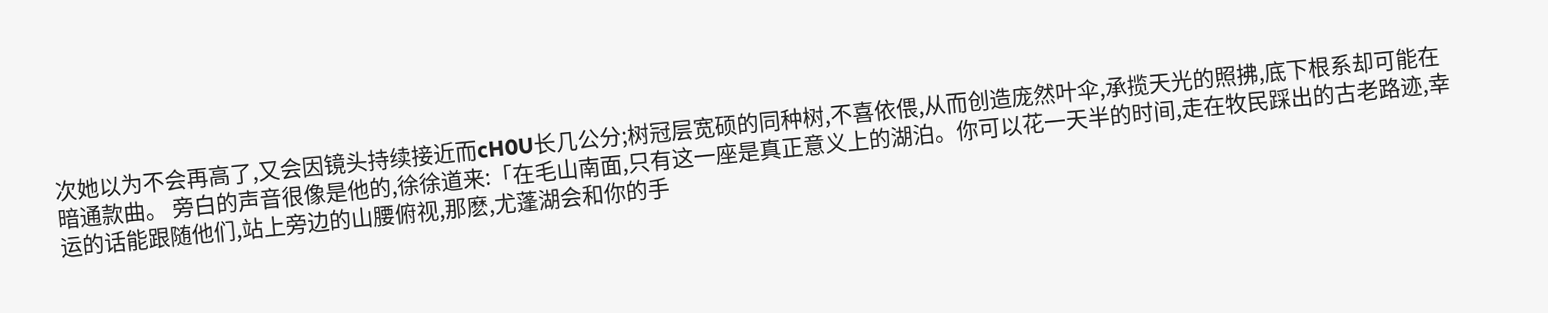次她以为不会再高了,又会因镜头持续接近而cH0U长几公分;树冠层宽硕的同种树,不喜依偎,从而创造庞然叶伞,承揽天光的照拂,底下根系却可能在暗通款曲。 旁白的声音很像是他的,徐徐道来:「在毛山南面,只有这一座是真正意义上的湖泊。你可以花一天半的时间,走在牧民踩出的古老路迹,幸运的话能跟随他们,站上旁边的山腰俯视,那麽,尤蓬湖会和你的手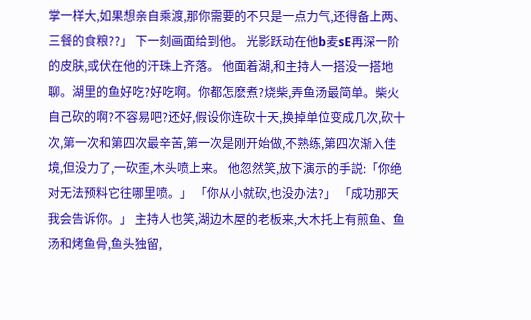掌一样大,如果想亲自乘渡,那你需要的不只是一点力气,还得备上两、三餐的食粮??」 下一刻画面给到他。 光影跃动在他b麦sE再深一阶的皮肤,或伏在他的汗珠上齐落。 他面着湖,和主持人一搭没一搭地聊。湖里的鱼好吃?好吃啊。你都怎麽煮?烧柴,弄鱼汤最简单。柴火自己砍的啊?不容易吧?还好,假设你连砍十天,换掉单位变成几次,砍十次,第一次和第四次最辛苦,第一次是刚开始做,不熟练,第四次渐入佳境,但没力了,一砍歪,木头喷上来。 他忽然笑,放下演示的手説:「你绝对无法预料它往哪里喷。」 「你从小就砍,也没办法?」 「成功那天我会告诉你。」 主持人也笑,湖边木屋的老板来,大木托上有煎鱼、鱼汤和烤鱼骨,鱼头独留,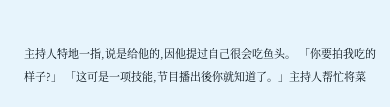主持人特地一指,说是给他的,因他提过自己很会吃鱼头。 「你要拍我吃的样子?」 「这可是一项技能,节目播出後你就知道了。」主持人帮忙将菜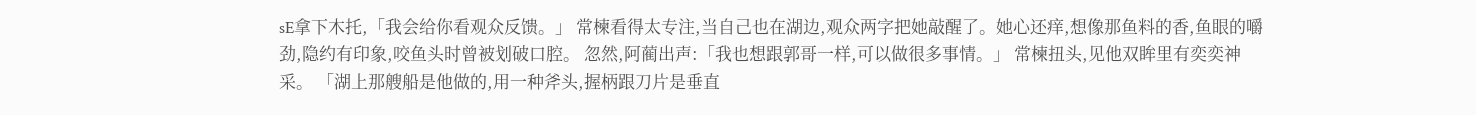sE拿下木托,「我会给你看观众反馈。」 常楝看得太专注,当自己也在湖边,观众两字把她敲醒了。她心还痒,想像那鱼料的香,鱼眼的嚼劲,隐约有印象,咬鱼头时曾被划破口腔。 忽然,阿蔺出声:「我也想跟郭哥一样,可以做很多事情。」 常楝扭头,见他双眸里有奕奕神采。 「湖上那艘船是他做的,用一种斧头,握柄跟刀片是垂直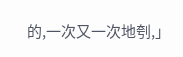的,一次又一次地刳,」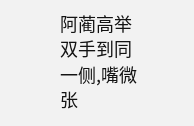阿蔺高举双手到同一侧,嘴微张